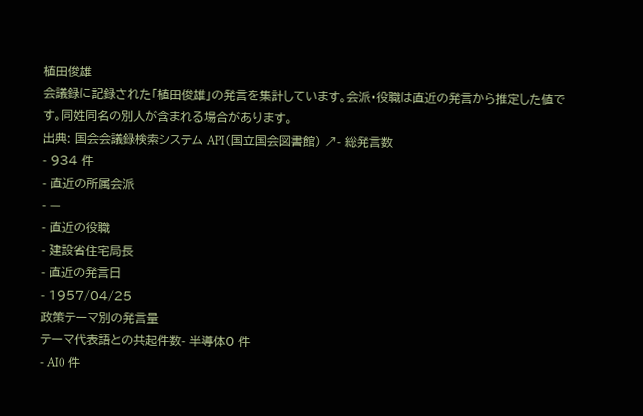植田俊雄
会議録に記録された「植田俊雄」の発言を集計しています。会派・役職は直近の発言から推定した値です。同姓同名の別人が含まれる場合があります。
出典: 国会会議録検索システム API(国立国会図書館) ↗- 総発言数
- 934 件
- 直近の所属会派
- —
- 直近の役職
- 建設省住宅局長
- 直近の発言日
- 1957/04/25
政策テーマ別の発言量
テーマ代表語との共起件数- 半導体0 件
- AI0 件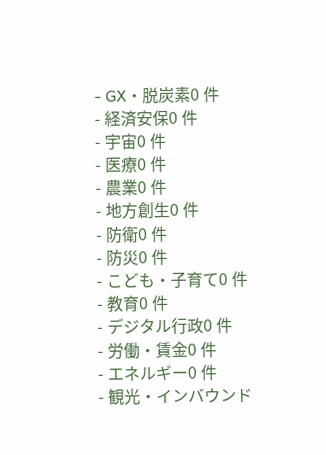- GX・脱炭素0 件
- 経済安保0 件
- 宇宙0 件
- 医療0 件
- 農業0 件
- 地方創生0 件
- 防衛0 件
- 防災0 件
- こども・子育て0 件
- 教育0 件
- デジタル行政0 件
- 労働・賃金0 件
- エネルギー0 件
- 観光・インバウンド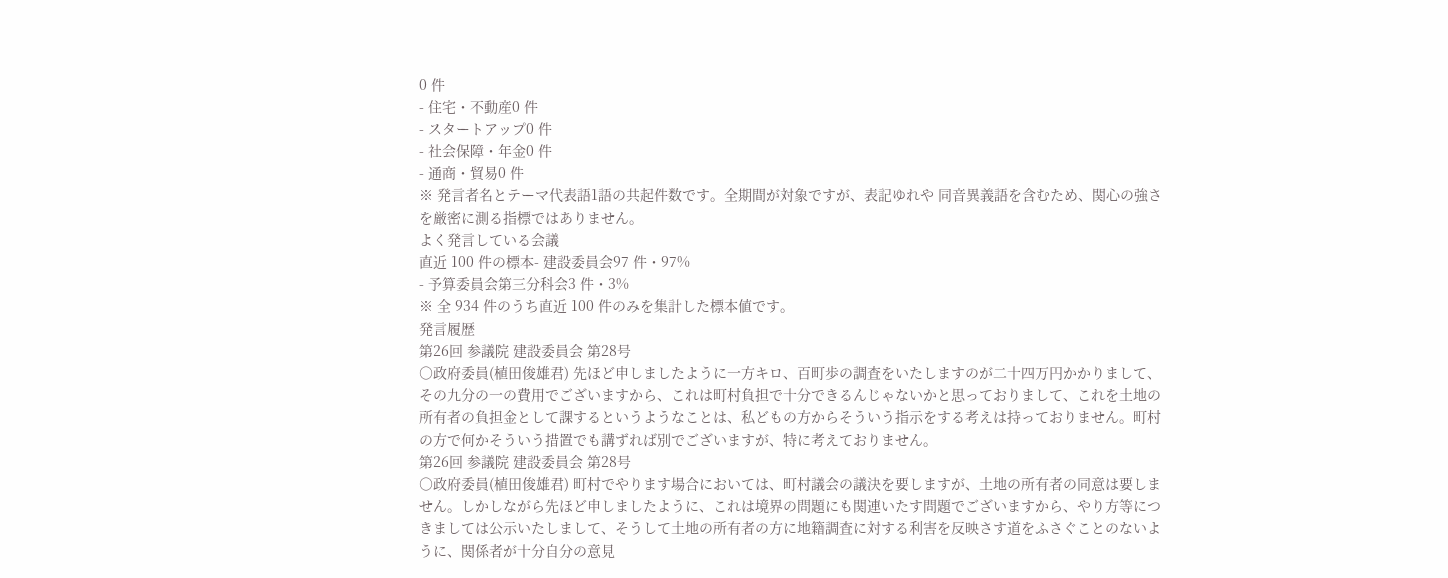0 件
- 住宅・不動産0 件
- スタートアップ0 件
- 社会保障・年金0 件
- 通商・貿易0 件
※ 発言者名とテーマ代表語1語の共起件数です。全期間が対象ですが、表記ゆれや 同音異義語を含むため、関心の強さを厳密に測る指標ではありません。
よく発言している会議
直近 100 件の標本- 建設委員会97 件・97%
- 予算委員会第三分科会3 件・3%
※ 全 934 件のうち直近 100 件のみを集計した標本値です。
発言履歴
第26回 参議院 建設委員会 第28号
○政府委員(植田俊雄君) 先ほど申しましたように一方キロ、百町歩の調査をいたしますのが二十四万円かかりまして、その九分の一の費用でございますから、これは町村負担で十分できるんじゃないかと思っておりまして、これを土地の所有者の負担金として課するというようなことは、私どもの方からそういう指示をする考えは持っておりません。町村の方で何かそういう措置でも講ずれば別でございますが、特に考えておりません。
第26回 参議院 建設委員会 第28号
○政府委員(植田俊雄君) 町村でやります場合においては、町村議会の議決を要しますが、土地の所有者の同意は要しません。しかしながら先ほど申しましたように、これは境界の問題にも関連いたす問題でございますから、やり方等につきましては公示いたしまして、そうして土地の所有者の方に地籍調査に対する利害を反映さす道をふさぐことのないように、関係者が十分自分の意見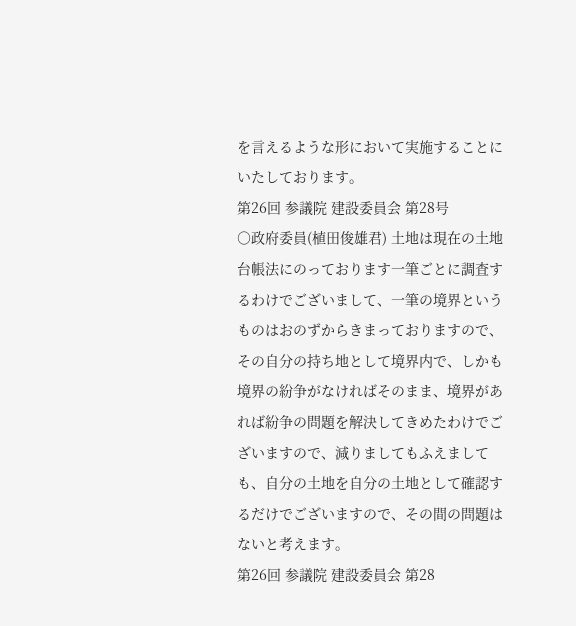を言えるような形において実施することにいたしております。
第26回 参議院 建設委員会 第28号
○政府委員(植田俊雄君) 土地は現在の土地台帳法にのっております一筆ごとに調査するわけでございまして、一筆の境界というものはおのずからきまっておりますので、その自分の持ち地として境界内で、しかも境界の紛争がなければそのまま、境界があれば紛争の問題を解決してきめたわけでございますので、減りましてもふえましても、自分の土地を自分の土地として確認するだけでございますので、その間の問題はないと考えます。
第26回 参議院 建設委員会 第28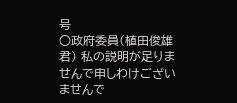号
○政府委員(植田俊雄君) 私の説明が足りませんで申しわけございませんで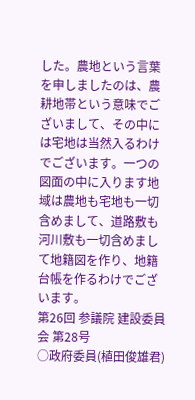した。農地という言葉を申しましたのは、農耕地帯という意味でございまして、その中には宅地は当然入るわけでございます。一つの図面の中に入ります地域は農地も宅地も一切含めまして、道路敷も河川敷も一切含めまして地籍図を作り、地籍台帳を作るわけでございます。
第26回 参議院 建設委員会 第28号
○政府委員(植田俊雄君)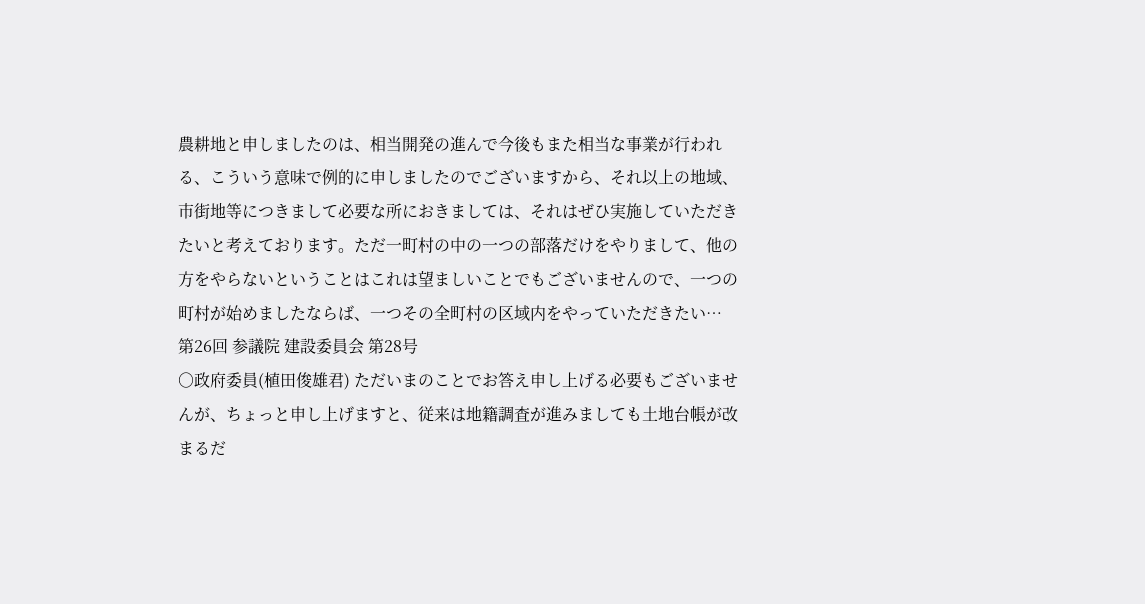農耕地と申しましたのは、相当開発の進んで今後もまた相当な事業が行われる、こういう意味で例的に申しましたのでございますから、それ以上の地域、市街地等につきまして必要な所におきましては、それはぜひ実施していただきたいと考えております。ただ一町村の中の一つの部落だけをやりまして、他の方をやらないということはこれは望ましいことでもございませんので、一つの町村が始めましたならば、一つその全町村の区域内をやっていただきたい…
第26回 参議院 建設委員会 第28号
○政府委員(植田俊雄君) ただいまのことでお答え申し上げる必要もございませんが、ちょっと申し上げますと、従来は地籍調査が進みましても土地台帳が改まるだ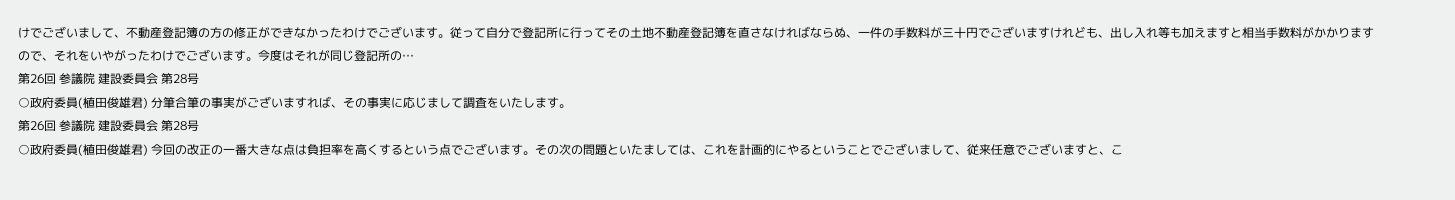けでございまして、不動産登記簿の方の修正ができなかったわけでございます。従って自分で登記所に行ってその土地不動産登記簿を直さなければならぬ、一件の手数料が三十円でございますけれども、出し入れ等も加えますと相当手数料がかかりますので、それをいやがったわけでございます。今度はそれが同じ登記所の…
第26回 参議院 建設委員会 第28号
○政府委員(植田俊雄君) 分筆合筆の事実がございますれば、その事実に応じまして調査をいたします。
第26回 参議院 建設委員会 第28号
○政府委員(植田俊雄君) 今回の改正の一番大きな点は負担率を高くするという点でございます。その次の問題といたましては、これを計画的にやるということでございまして、従来任意でございますと、こ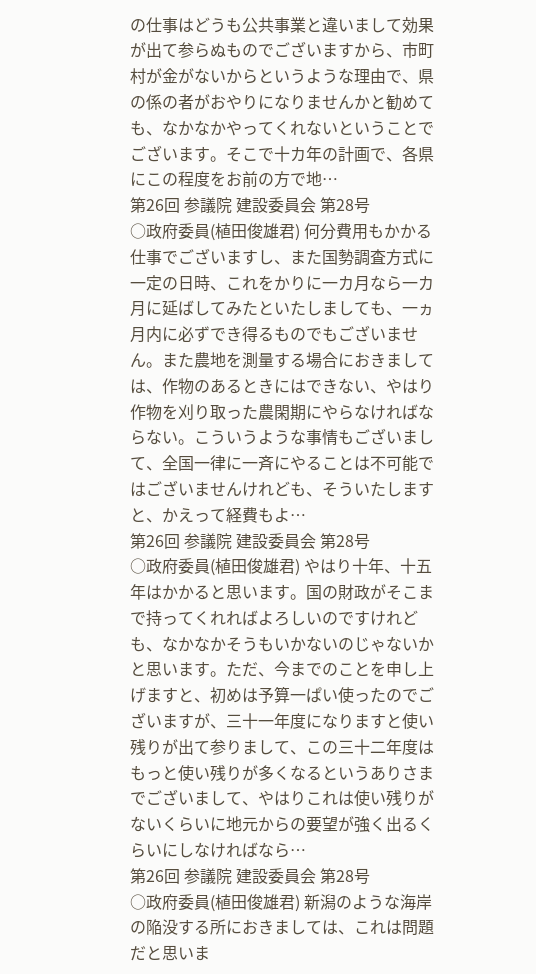の仕事はどうも公共事業と違いまして効果が出て参らぬものでございますから、市町村が金がないからというような理由で、県の係の者がおやりになりませんかと勧めても、なかなかやってくれないということでございます。そこで十カ年の計画で、各県にこの程度をお前の方で地…
第26回 参議院 建設委員会 第28号
○政府委員(植田俊雄君) 何分費用もかかる仕事でございますし、また国勢調査方式に一定の日時、これをかりに一カ月なら一カ月に延ばしてみたといたしましても、一ヵ月内に必ずでき得るものでもございません。また農地を測量する場合におきましては、作物のあるときにはできない、やはり作物を刈り取った農閑期にやらなければならない。こういうような事情もございまして、全国一律に一斉にやることは不可能ではございませんけれども、そういたしますと、かえって経費もよ…
第26回 参議院 建設委員会 第28号
○政府委員(植田俊雄君) やはり十年、十五年はかかると思います。国の財政がそこまで持ってくれればよろしいのですけれども、なかなかそうもいかないのじゃないかと思います。ただ、今までのことを申し上げますと、初めは予算一ぱい使ったのでございますが、三十一年度になりますと使い残りが出て参りまして、この三十二年度はもっと使い残りが多くなるというありさまでございまして、やはりこれは使い残りがないくらいに地元からの要望が強く出るくらいにしなければなら…
第26回 参議院 建設委員会 第28号
○政府委員(植田俊雄君) 新潟のような海岸の陥没する所におきましては、これは問題だと思いま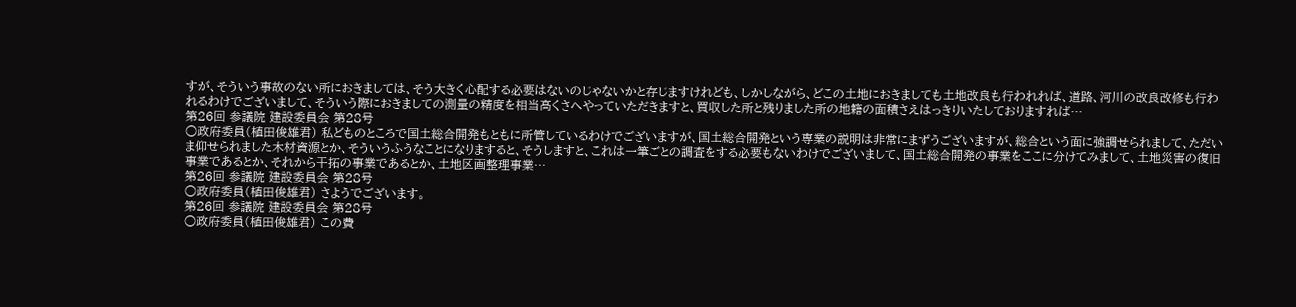すが、そういう事故のない所におきましては、そう大きく心配する必要はないのじゃないかと存じますけれども、しかしながら、どこの土地におきましても土地改良も行われれば、道路、河川の改良改修も行われるわけでございまして、そういう際におきましての測量の精度を相当高くさへやっていただきますと、買収した所と残りました所の地籍の面積さえはっきりいたしておりますれば…
第26回 参議院 建設委員会 第28号
○政府委員(植田俊雄君) 私どものところで国土総合開発もともに所管しているわけでございますが、国土総合開発という専業の説明は非常にまずうございますが、総合という面に強調せられまして、ただいま仰せられました木材資源とか、そういうふうなことになりますると、そうしますと、これは一筆ごとの調査をする必要もないわけでございまして、国土総合開発の事業をここに分けてみまして、土地災害の復旧事業であるとか、それから干拓の事業であるとか、土地区画整理事業…
第26回 参議院 建設委員会 第28号
○政府委員(植田俊雄君) さようでございます。
第26回 参議院 建設委員会 第28号
○政府委員(植田俊雄君) この費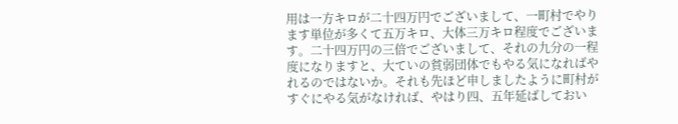用は一方キロが二十四万円でございまして、一町村でやります単位が多くて五万キロ、大体三万キロ程度でございます。二十四万円の三倍でございまして、それの九分の一程度になりますと、大ていの貧弱団体でもやる気になればやれるのではないか。それも先ほど申しましたように町村がすぐにやる気がなければ、やはり四、五年延ばしておい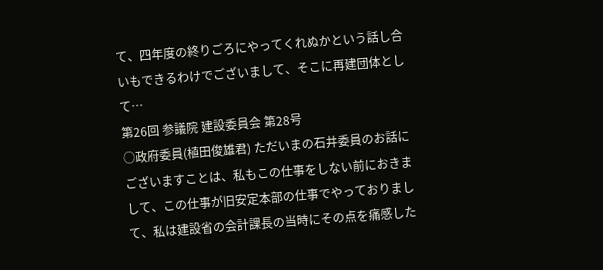て、四年度の終りごろにやってくれぬかという話し合いもできるわけでございまして、そこに再建団体として…
第26回 参議院 建設委員会 第28号
○政府委員(植田俊雄君) ただいまの石井委員のお話にございますことは、私もこの仕事をしない前におきまして、この仕事が旧安定本部の仕事でやっておりまして、私は建設省の会計課長の当時にその点を痛感した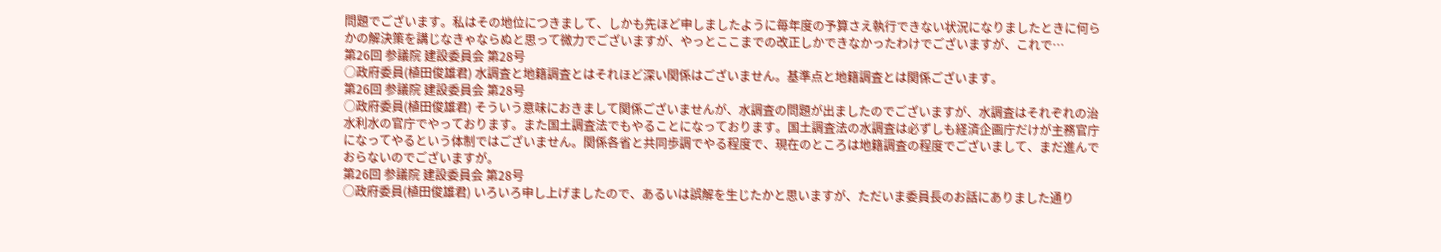問題でございます。私はその地位につきまして、しかも先ほど申しましたように毎年度の予算さえ執行できない状況になりましたときに何らかの解決策を講じなきゃならぬと思って微力でございますが、やっとここまでの改正しかできなかったわけでございますが、これで…
第26回 参議院 建設委員会 第28号
○政府委員(植田俊雄君) 水調査と地籍調査とはそれほど深い関係はございません。基準点と地籍調査とは関係ございます。
第26回 参議院 建設委員会 第28号
○政府委員(植田俊雄君) そういう意味におきまして関係ございませんが、水調査の問題が出ましたのでございますが、水調査はそれぞれの治水利水の官庁でやっております。また国土調査法でもやることになっております。国土調査法の水調査は必ずしも経済企画庁だけが主務官庁になってやるという体制ではございません。関係各省と共同歩調でやる程度で、現在のところは地籍調査の程度でございまして、まだ進んでおらないのでございますが。
第26回 参議院 建設委員会 第28号
○政府委員(植田俊雄君) いろいろ申し上げましたので、あるいは誤解を生じたかと思いますが、ただいま委員長のお話にありました通り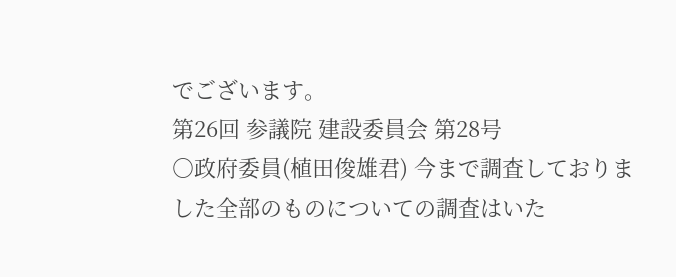でございます。
第26回 参議院 建設委員会 第28号
○政府委員(植田俊雄君) 今まで調査しておりました全部のものについての調査はいた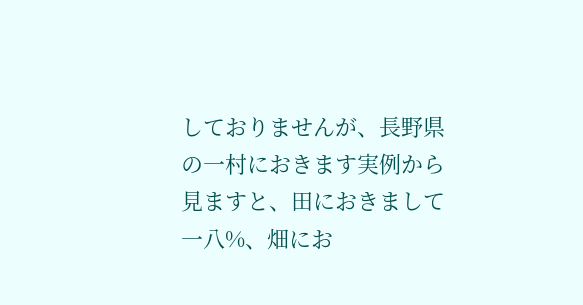しておりませんが、長野県の一村におきます実例から見ますと、田におきまして一八%、畑にお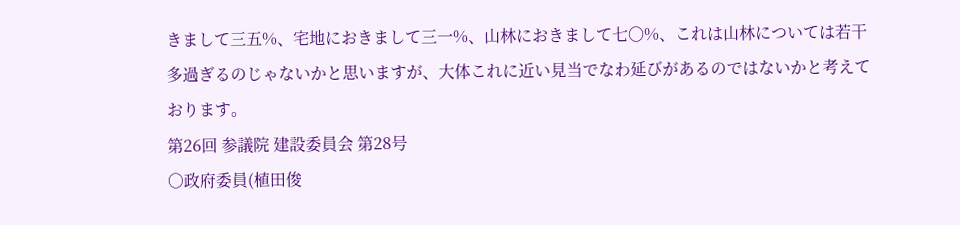きまして三五%、宅地におきまして三一%、山林におきまして七〇%、これは山林については若干多過ぎるのじゃないかと思いますが、大体これに近い見当でなわ延びがあるのではないかと考えております。
第26回 参議院 建設委員会 第28号
○政府委員(植田俊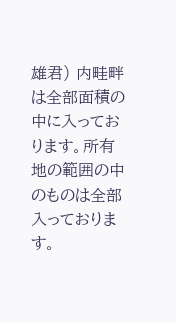雄君) 内畦畔は全部面積の中に入っております。所有地の範囲の中のものは全部入っております。